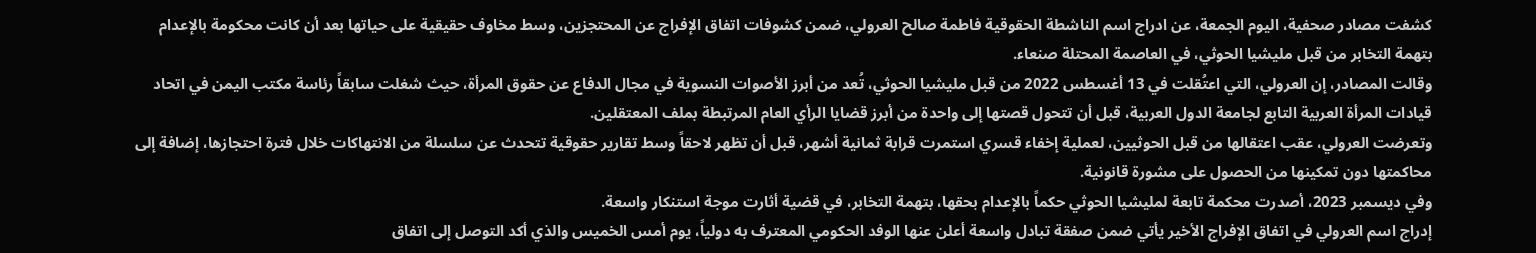كشفت مصادر صحفية، اليوم الجمعة، عن ادراج اسم الناشطة الحقوقية فاطمة صالح العرولي، ضمن كشوفات اتفاق الإفراج عن المحتجزين، وسط مخاوف حقيقية على حياتها بعد أن كانت محكومة بالإعدام بتهمة التخابر من قبل مليشيا الحوثي، في العاصمة المحتلة صنعاء.
وقالت المصادر، إن العرولي، التي اعتُقلت في 13 أغسطس 2022 من قبل مليشيا الحوثي، تُعد من أبرز الأصوات النسوية في مجال الدفاع عن حقوق المرأة، حيث شغلت سابقاً رئاسة مكتب اليمن في اتحاد قيادات المرأة العربية التابع لجامعة الدول العربية، قبل أن تتحول قصتها إلى واحدة من أبرز قضايا الرأي العام المرتبطة بملف المعتقلين.
وتعرضت العرولي، عقب اعتقالها من قبل الحوثيين، لعملية إخفاء قسري استمرت قرابة ثمانية أشهر، قبل أن تظهر لاحقاً وسط تقارير حقوقية تتحدث عن سلسلة من الانتهاكات خلال فترة احتجازها، إضافة إلى محاكمتها دون تمكينها من الحصول على مشورة قانونية.
وفي ديسمبر 2023، أصدرت محكمة تابعة لمليشيا الحوثي حكماً بالإعدام بحقها، بتهمة التخابر، في قضية أثارت موجة استنكار واسعة.
إدراج اسم العرولي في اتفاق الإفراج الأخير يأتي ضمن صفقة تبادل واسعة أعلن عنها الوفد الحكومي المعترف به دولياً، يوم أمس الخميس والذي أكد التوصل إلى اتفاق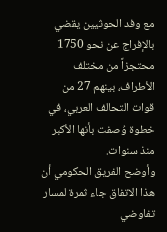مع وفد الحوثيين يقضي بالإفراج عن نحو 1750 محتجزاً من مختلف الأطراف، بينهم 27 من قوات التحالف العربي، في خطوة وُصفت بأنها الأكبر منذ سنوات.
وأوضح الفريق الحكومي أن هذا الاتفاق جاء ثمرة لمسار تفاوضي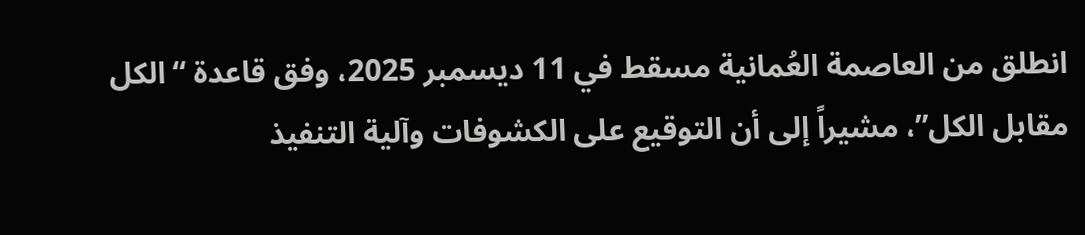انطلق من العاصمة العُمانية مسقط في 11 ديسمبر 2025، وفق قاعدة “الكل مقابل الكل”، مشيراً إلى أن التوقيع على الكشوفات وآلية التنفيذ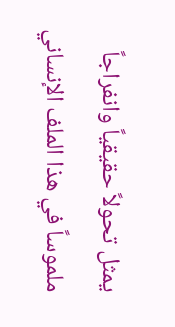يمثل تحولاً حقيقياً وانفراجاً ملموساً في هذا الملف الإنساني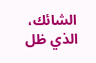الشائك، الذي ظل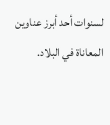لسنوات أحد أبرز عناوين المعاناة في البلاد.